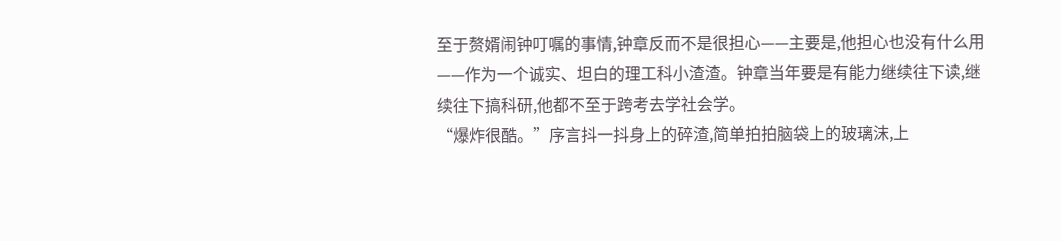至于赘婿闹钟叮嘱的事情,钟章反而不是很担心——主要是,他担心也没有什么用——作为一个诚实、坦白的理工科小渣渣。钟章当年要是有能力继续往下读,继续往下搞科研,他都不至于跨考去学社会学。
“爆炸很酷。”序言抖一抖身上的碎渣,简单拍拍脑袋上的玻璃沫,上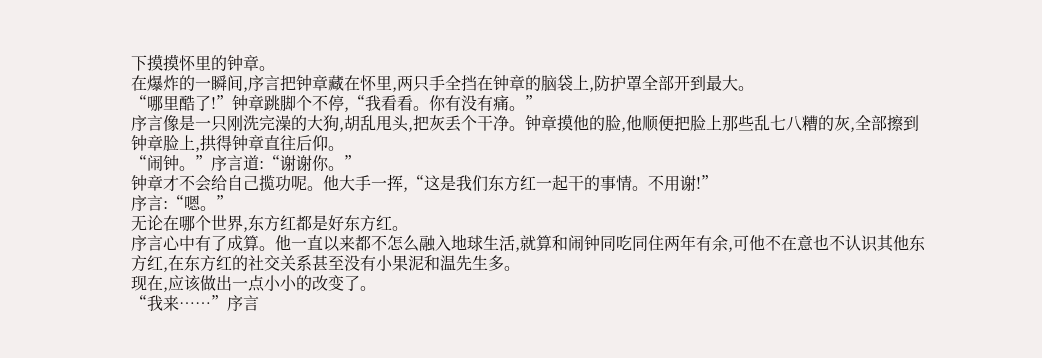下摸摸怀里的钟章。
在爆炸的一瞬间,序言把钟章藏在怀里,两只手全挡在钟章的脑袋上,防护罩全部开到最大。
“哪里酷了!”钟章跳脚个不停,“我看看。你有没有痛。”
序言像是一只刚洗完澡的大狗,胡乱甩头,把灰丢个干净。钟章摸他的脸,他顺便把脸上那些乱七八糟的灰,全部擦到钟章脸上,拱得钟章直往后仰。
“闹钟。”序言道:“谢谢你。”
钟章才不会给自己揽功呢。他大手一挥,“这是我们东方红一起干的事情。不用谢!”
序言:“嗯。”
无论在哪个世界,东方红都是好东方红。
序言心中有了成算。他一直以来都不怎么融入地球生活,就算和闹钟同吃同住两年有余,可他不在意也不认识其他东方红,在东方红的社交关系甚至没有小果泥和温先生多。
现在,应该做出一点小小的改变了。
“我来……”序言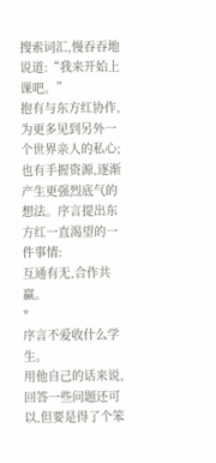搜索词汇,慢吞吞地说道:“我来开始上课吧。”
抱有与东方红协作,为更多见到另外一个世界亲人的私心;也有手握资源,逐渐产生更强烈底气的想法。序言提出东方红一直渴望的一件事情:
互通有无,合作共赢。
*
序言不爱收什么学生。
用他自己的话来说,回答一些问题还可以,但要是得了个笨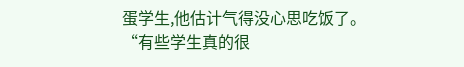蛋学生,他估计气得没心思吃饭了。
“有些学生真的很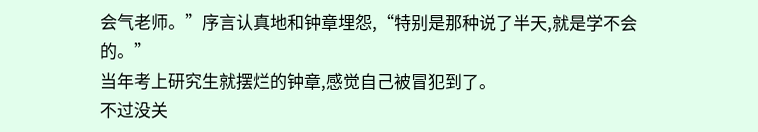会气老师。”序言认真地和钟章埋怨,“特别是那种说了半天,就是学不会的。”
当年考上研究生就摆烂的钟章,感觉自己被冒犯到了。
不过没关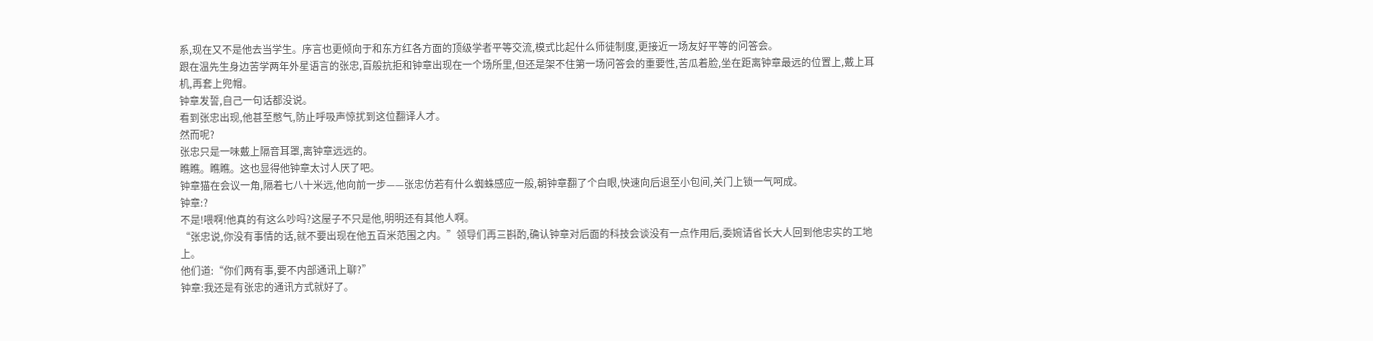系,现在又不是他去当学生。序言也更倾向于和东方红各方面的顶级学者平等交流,模式比起什么师徒制度,更接近一场友好平等的问答会。
跟在温先生身边苦学两年外星语言的张忠,百般抗拒和钟章出现在一个场所里,但还是架不住第一场问答会的重要性,苦瓜着脸,坐在距离钟章最远的位置上,戴上耳机,再套上兜帽。
钟章发誓,自己一句话都没说。
看到张忠出现,他甚至憋气,防止呼吸声惊扰到这位翻译人才。
然而呢?
张忠只是一味戴上隔音耳罩,离钟章远远的。
瞧瞧。瞧瞧。这也显得他钟章太讨人厌了吧。
钟章猫在会议一角,隔着七八十米远,他向前一步——张忠仿若有什么蜘蛛感应一般,朝钟章翻了个白眼,快速向后退至小包间,关门上锁一气呵成。
钟章:?
不是!喂啊!他真的有这么吵吗?这屋子不只是他,明明还有其他人啊。
“张忠说,你没有事情的话,就不要出现在他五百米范围之内。”领导们再三斟酌,确认钟章对后面的科技会谈没有一点作用后,委婉请省长大人回到他忠实的工地上。
他们道:“你们两有事,要不内部通讯上聊?”
钟章:我还是有张忠的通讯方式就好了。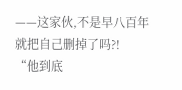——这家伙,不是早八百年就把自己删掉了吗?!
“他到底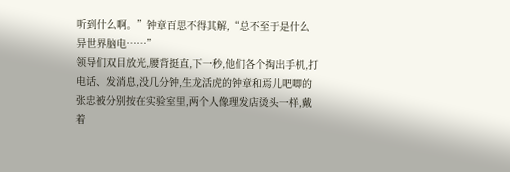听到什么啊。”钟章百思不得其解,“总不至于是什么异世界脑电……”
领导们双目放光,腰背挺直,下一秒,他们各个掏出手机,打电话、发消息,没几分钟,生龙活虎的钟章和焉儿吧唧的张忠被分别按在实验室里,两个人像理发店烫头一样,戴着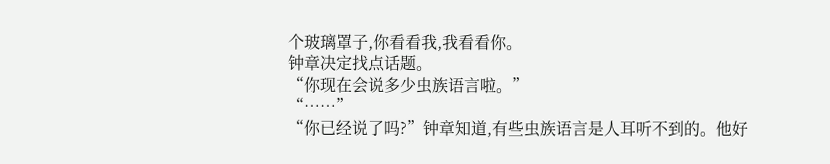个玻璃罩子,你看看我,我看看你。
钟章决定找点话题。
“你现在会说多少虫族语言啦。”
“……”
“你已经说了吗?”钟章知道,有些虫族语言是人耳听不到的。他好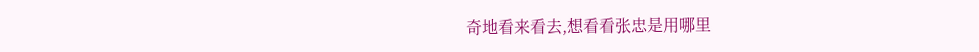奇地看来看去,想看看张忠是用哪里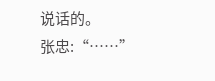说话的。
张忠:“……”